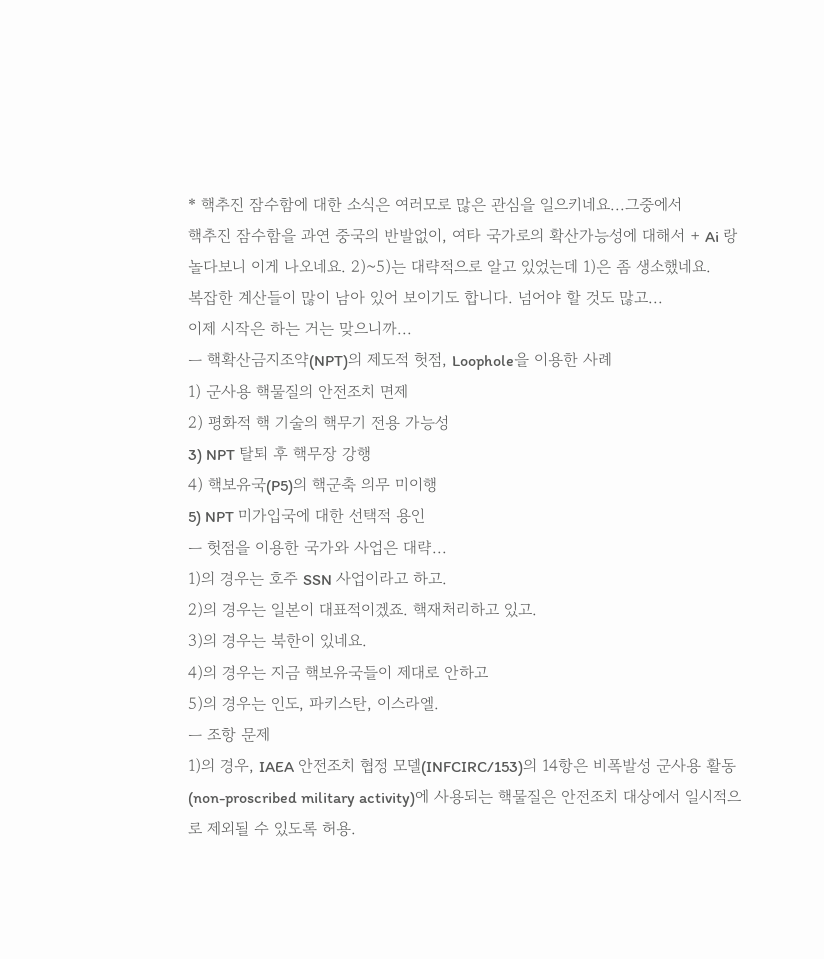* 핵추진 잠수함에 대한 소식은 여러모로 많은 관심을 일으키네요...그중에서
핵추진 잠수함을 과연 중국의 반발없이, 여타 국가로의 확산가능성에 대해서 + Ai 랑 놀다보니 이게 나오네요. 2)~5)는 대략적으로 알고 있었는데 1)은 좀 생소했네요.
복잡한 계산들이 많이 남아 있어 보이기도 합니다. 넘어야 할 것도 많고...
이제 시작은 하는 거는 맞으니까...
ㅡ 핵확산금지조약(NPT)의 제도적 헛점, Loophole을 이용한 사례
1) 군사용 핵물질의 안전조치 면제
2) 평화적 핵 기술의 핵무기 전용 가능성
3) NPT 탈퇴 후 핵무장 강행
4) 핵보유국(P5)의 핵군축 의무 미이행
5) NPT 미가입국에 대한 선택적 용인
ㅡ 헛점을 이용한 국가와 사업은 대략...
1)의 경우는 호주 SSN 사업이라고 하고.
2)의 경우는 일본이 대표적이겠죠. 핵재처리하고 있고.
3)의 경우는 북한이 있네요.
4)의 경우는 지금 핵보유국들이 제대로 안하고
5)의 경우는 인도, 파키스탄, 이스라엘.
ㅡ 조항 문제
1)의 경우, IAEA 안전조치 협정 모델(INFCIRC/153)의 14항은 비폭발성 군사용 활동(non-proscribed military activity)에 사용되는 핵물질은 안전조치 대상에서 일시적으로 제외될 수 있도록 허용.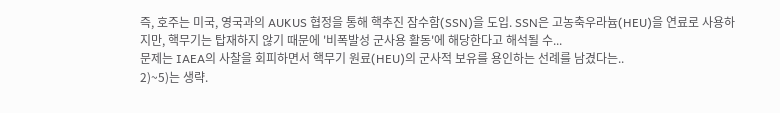즉, 호주는 미국, 영국과의 AUKUS 협정을 통해 핵추진 잠수함(SSN)을 도입. SSN은 고농축우라늄(HEU)을 연료로 사용하지만, 핵무기는 탑재하지 않기 때문에 '비폭발성 군사용 활동'에 해당한다고 해석될 수...
문제는 IAEA의 사찰을 회피하면서 핵무기 원료(HEU)의 군사적 보유를 용인하는 선례를 남겼다는..
2)~5)는 생략.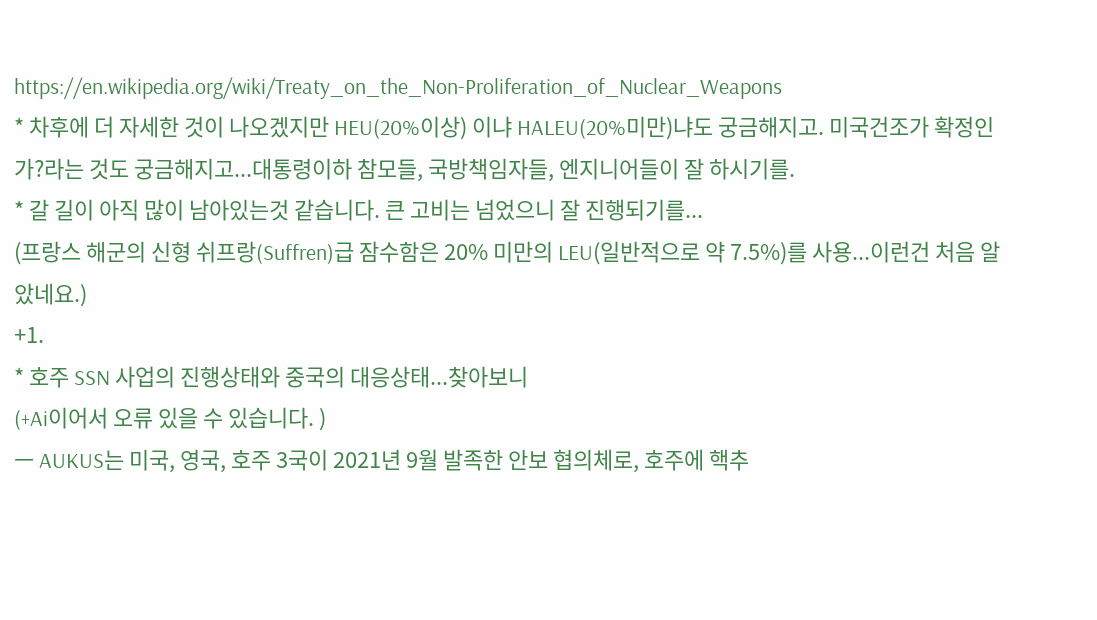https://en.wikipedia.org/wiki/Treaty_on_the_Non-Proliferation_of_Nuclear_Weapons
* 차후에 더 자세한 것이 나오겠지만 HEU(20%이상) 이냐 HALEU(20%미만)냐도 궁금해지고. 미국건조가 확정인가?라는 것도 궁금해지고...대통령이하 참모들, 국방책임자들, 엔지니어들이 잘 하시기를.
* 갈 길이 아직 많이 남아있는것 같습니다. 큰 고비는 넘었으니 잘 진행되기를...
(프랑스 해군의 신형 쉬프랑(Suffren)급 잠수함은 20% 미만의 LEU(일반적으로 약 7.5%)를 사용...이런건 처음 알았네요.)
+1.
* 호주 SSN 사업의 진행상태와 중국의 대응상태...찾아보니
(+Ai이어서 오류 있을 수 있습니다. )
ㅡ AUKUS는 미국, 영국, 호주 3국이 2021년 9월 발족한 안보 협의체로, 호주에 핵추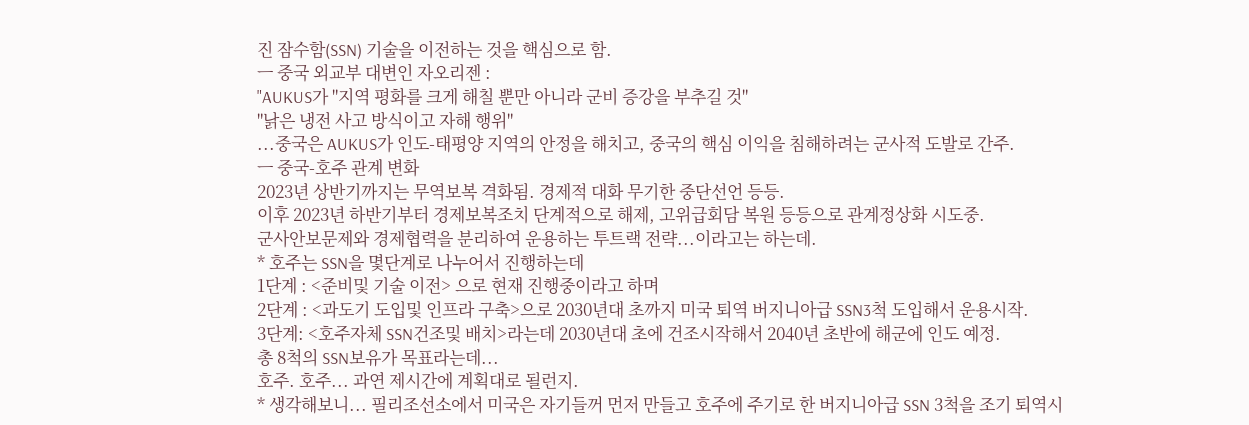진 잠수함(SSN) 기술을 이전하는 것을 핵심으로 함.
ㅡ 중국 외교부 대변인 자오리젠 :
"AUKUS가 "지역 평화를 크게 해칠 뿐만 아니라 군비 증강을 부추길 것"
"낡은 냉전 사고 방식이고 자해 행위"
...중국은 AUKUS가 인도-태평양 지역의 안정을 해치고, 중국의 핵심 이익을 침해하려는 군사적 도발로 간주.
ㅡ 중국-호주 관계 변화
2023년 상반기까지는 무역보복 격화됨. 경제적 대화 무기한 중단선언 등등.
이후 2023년 하반기부터 경제보복조치 단계적으로 해제, 고위급회담 복원 등등으로 관계정상화 시도중.
군사안보문제와 경제협력을 분리하여 운용하는 투트랙 전략...이라고는 하는데.
* 호주는 SSN을 몇단계로 나누어서 진행하는데
1단계 : <준비및 기술 이전> 으로 현재 진행중이라고 하며
2단계 : <과도기 도입및 인프라 구축>으로 2030년대 초까지 미국 퇴역 버지니아급 SSN3척 도입해서 운용시작.
3단계: <호주자체 SSN건조및 배치>라는데 2030년대 초에 건조시작해서 2040년 초반에 해군에 인도 예정.
총 8척의 SSN보유가 목표라는데...
호주. 호주... 과연 제시간에 계획대로 될런지.
* 생각해보니... 필리조선소에서 미국은 자기들꺼 먼저 만들고 호주에 주기로 한 버지니아급 SSN 3척을 조기 퇴역시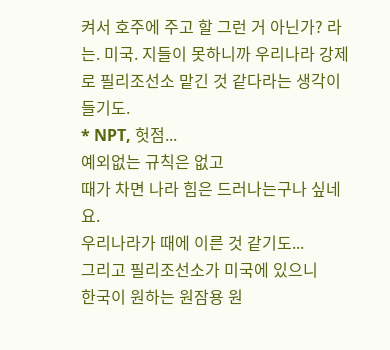켜서 호주에 주고 할 그런 거 아닌가? 라는. 미국. 지들이 못하니까 우리나라 강제로 필리조선소 맡긴 것 같다라는 생각이 들기도.
* NPT, 헛점...
예외없는 규칙은 없고
때가 차면 나라 힘은 드러나는구나 싶네요.
우리나라가 때에 이른 것 같기도...
그리고 필리조선소가 미국에 있으니
한국이 원하는 원잠용 원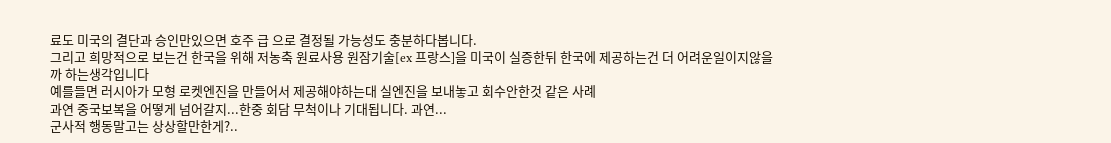료도 미국의 결단과 승인만있으면 호주 급 으로 결정될 가능성도 충분하다봅니다.
그리고 희망적으로 보는건 한국을 위해 저농축 원료사용 원잠기술[ex 프랑스]을 미국이 실증한뒤 한국에 제공하는건 더 어려운일이지않을까 하는생각입니다
예를들면 러시아가 모형 로켓엔진을 만들어서 제공해야하는대 실엔진을 보내놓고 회수안한것 같은 사례
과연 중국보복을 어떻게 넘어갈지...한중 회담 무척이나 기대됩니다. 과연...
군사적 행동말고는 상상할만한게?..